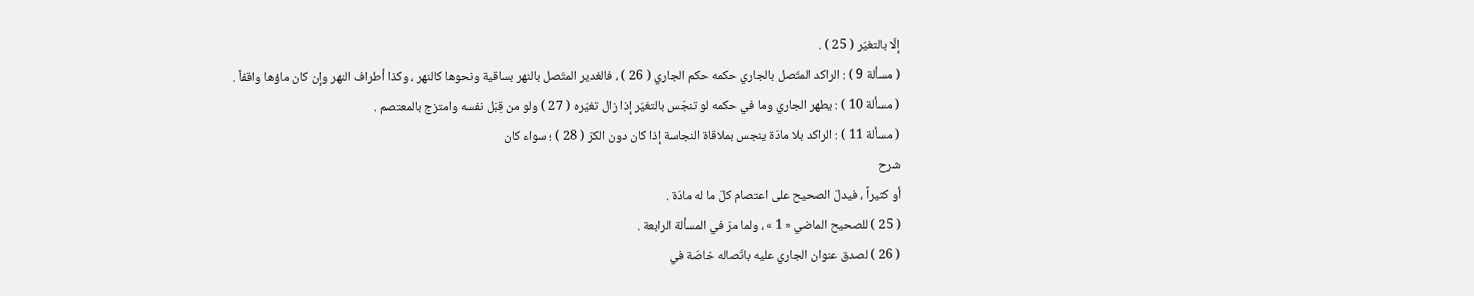إلّا بالتغيّر ( 25 ) .
( مسألة 9 ) : الراكد المتّصل بالجاري حكمه حكم الجاري ( 26 ) ، فالغدير المتّصل بالنهر بساقية ونحوها كالنهر ، وكذا أطراف النهر وإن كان ماؤها واقفاً .
( مسألة 10 ) : يطهر الجاري وما في حكمه لو تنجّس بالتغيّر إذا زال تغيّره ( 27 ) ولو من قِبَل نفسه وامتزج بالمعتصم .
( مسألة 11 ) : الراكد بلا مادّة ينجس بملاقاة النجاسة إذا كان دون الكرّ ( 28 ) ؛ سواء كان
شرح
أو كثيراً ، فيدلّ الصحيح على اعتصام كلّ ما له مادّة .
( 25 ) للصحيح الماضي « 1 » ، ولما مرّ في المسألة الرابعة .
( 26 ) لصدق عنوان الجاري عليه باتّصاله خاصّة في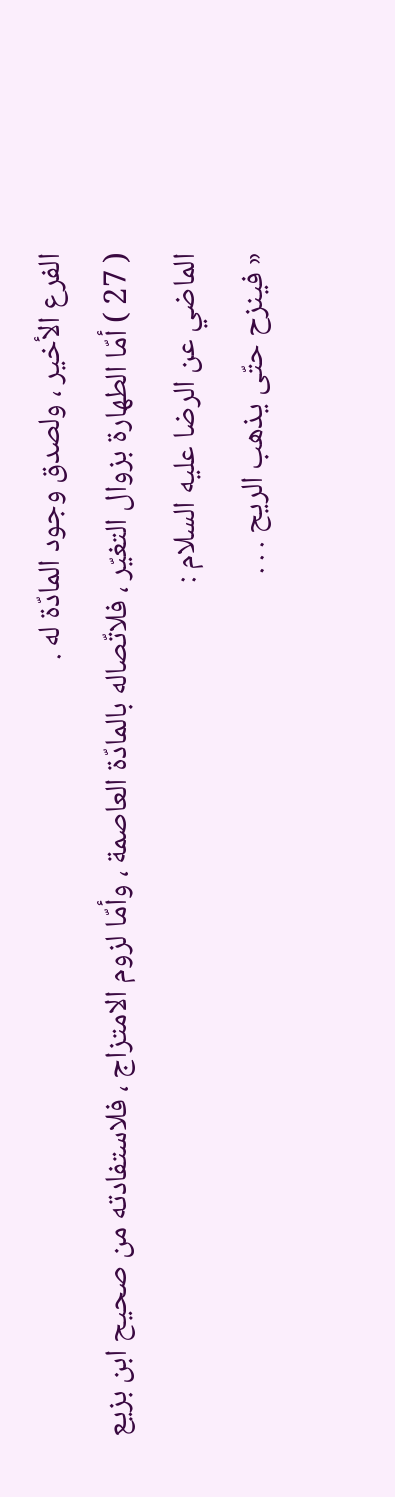الفرع الأخير ، ولصدق وجود المادّة له .
( 27 ) أمّا الطهارة بزوال التغيّر ، فلاتّصاله بالمادّة العاصمة ، وأمّا لزوم الامتزاج ، فلاستفادته من صحيح ابن بزيع الماضي عن الرضا عليه السلام :
« فينزح حتّى يذهب الريح . . .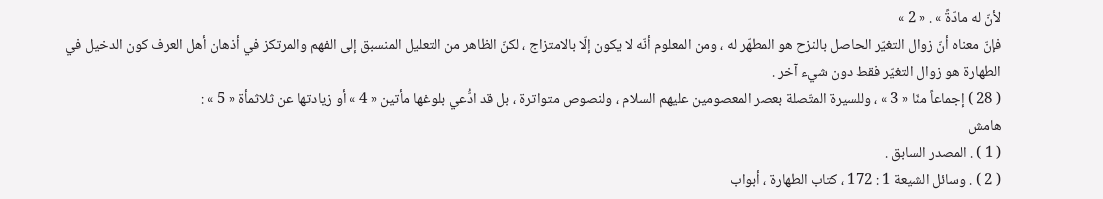لأنّ له مادّةً » . « 2 »
فإنّ معناه أنّ زوال التغيّر الحاصل بالنزح هو المطهّر له ، ومن المعلوم أنّه لا يكون إلّا بالامتزاج ، لكنّ الظاهر من التعليل المنسبق إلى الفهم والمرتكز في أذهان أهل العرف كون الدخيل في الطهارة هو زوال التغيّر فقط دون شيء آخر .
( 28 ) إجماعاً منّا « 3 » ، وللسيرة المتّصلة بعصر المعصومين عليهم السلام ، ولنصوص متواترة ، بل قد ادُّعي بلوغها مأتين « 4 » أو زيادتها عن ثلاثمأة « 5 » :
هامش
( 1 ) . المصدر السابق .
( 2 ) . وسائل الشيعة 1 : 172 ، كتاب الطهارة ، أبواب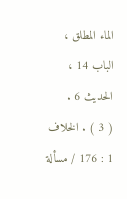الماء المطلق ، الباب 14 ، الحديث 6 .
( 3 ) . الخلاف 1 : 176 / مسألة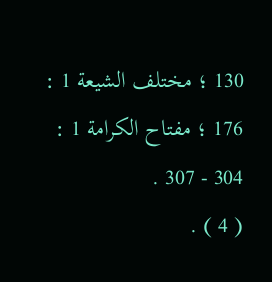130 ؛ مختلف الشيعة 1 : 176 ؛ مفتاح الكرامة 1 : 304 - 307 .
( 4 ) .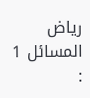رياض المسائل 1 :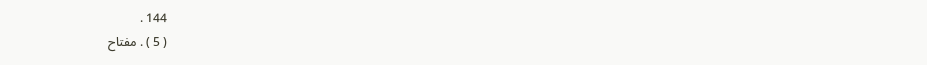144 .
( 5 ) . مفتاح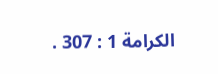الكرامة 1 : 307 .